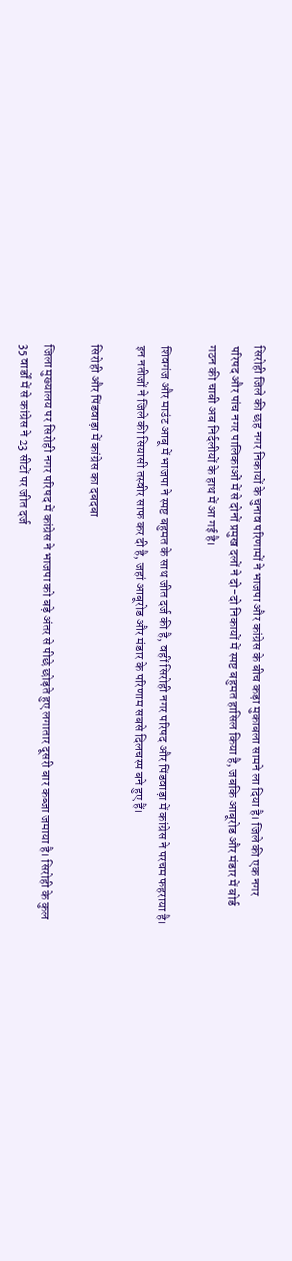सिरोही जिले की छह नगर निकायों के चुनाव परिणामों ने भाजपा और कांग्रेस के बीच कड़ा मुकाबला सामने ला दिया है। जिले की एक नगर परिषद और पांच नगर पालिकाओं में से दोनों प्रमुख दलों ने दो-दो निकायों में स्पष्ट बहुमत हासिल किया है, जबकि आबूरोड और मंडार में बोर्ड गठन की चाबी अब निर्दलीयों के हाथ में आ गई है।

शिवगंज और माउंट आबू में भाजपा ने स्पष्ट बहुमत के साथ जीत दर्ज की है, वहीं सिरोही नगर परिषद और पिंडवाड़ा में कांग्रेस ने परचम फहराया है। इन नतीजों ने जिले की सियासी तस्वीर साफ कर दी है, जहां आबूरोड और मंडार के परिणाम सबसे दिलचस्प बने हुए हैं।

सिरोही और पिंडवाड़ा में कांग्रेस का दबदबा

जिला मुख्यालय पर सिरोही नगर परिषद में कांग्रेस ने भाजपा को बड़े अंतर से पीछे छोड़ते हुए लगातार दूसरी बार कब्जा जमाया है। सिरोही के कुल 35 वार्डों में से कांग्रेस ने 23 सीटों पर जीत दर्ज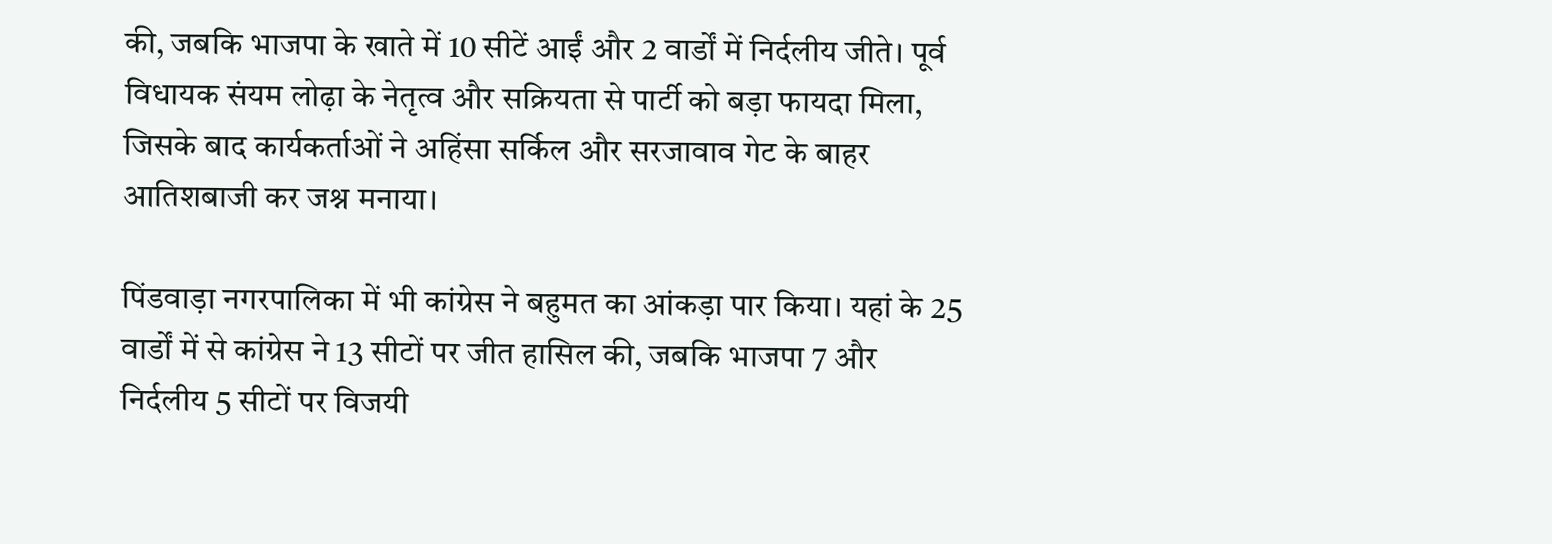की, जबकि भाजपा के खाते में 10 सीटें आईं और 2 वार्डों में निर्दलीय जीते। पूर्व विधायक संयम लोढ़ा के नेतृत्व और सक्रियता से पार्टी को बड़ा फायदा मिला, जिसके बाद कार्यकर्ताओं ने अहिंसा सर्किल और सरजावाव गेट के बाहर आतिशबाजी कर जश्न मनाया।

पिंडवाड़ा नगरपालिका में भी कांग्रेस ने बहुमत का आंकड़ा पार किया। यहां के 25 वार्डों में से कांग्रेस ने 13 सीटों पर जीत हासिल की, जबकि भाजपा 7 और निर्दलीय 5 सीटों पर विजयी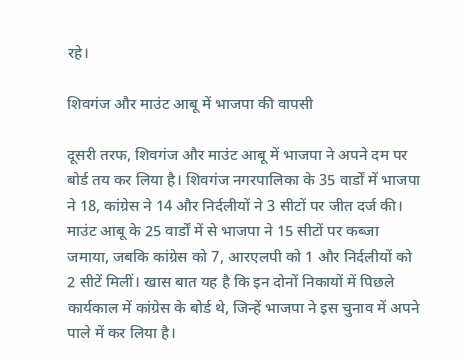रहे।

शिवगंज और माउंट आबू में भाजपा की वापसी

दूसरी तरफ, शिवगंज और माउंट आबू में भाजपा ने अपने दम पर बोर्ड तय कर लिया है। शिवगंज नगरपालिका के 35 वार्डों में भाजपा ने 18, कांग्रेस ने 14 और निर्दलीयों ने 3 सीटों पर जीत दर्ज की। माउंट आबू के 25 वार्डों में से भाजपा ने 15 सीटों पर कब्जा जमाया, जबकि कांग्रेस को 7, आरएलपी को 1 और निर्दलीयों को 2 सीटें मिलीं। खास बात यह है कि इन दोनों निकायों में पिछले कार्यकाल में कांग्रेस के बोर्ड थे, जिन्हें भाजपा ने इस चुनाव में अपने पाले में कर लिया है।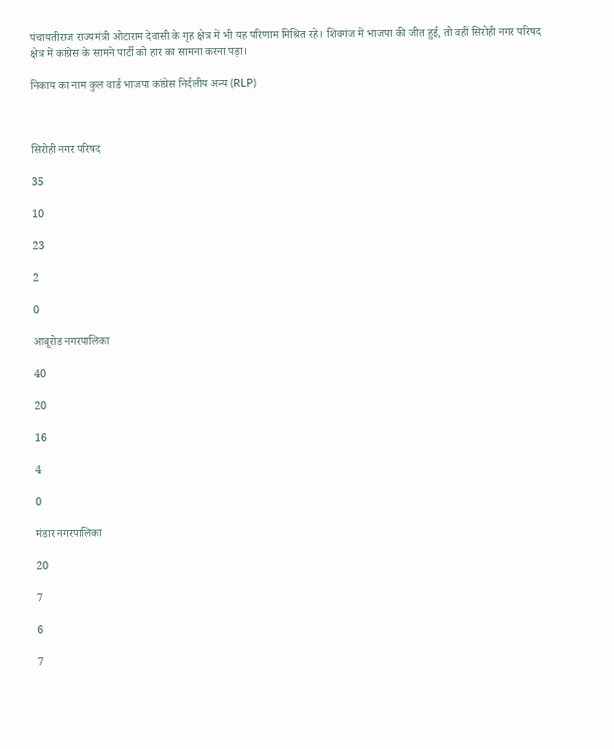पंचायतीराज राज्यमंत्री ओटाराम देवासी के गृह क्षेत्र में भी यह परिणाम मिश्रित रहे। शिवगंज में भाजपा की जीत हुई, तो वहीं सिरोही नगर परिषद क्षेत्र में कांग्रेस के सामने पार्टी को हार का सामना करना पड़ा।

निकाय का नाम कुल वार्ड भाजपा कांग्रेस निर्दलीय अन्य (RLP)



सिरोही नगर परिषद

35

10

23

2

0

आबूरोड नगरपालिका

40

20

16

4

0

मंडार नगरपालिका

20

7

6

7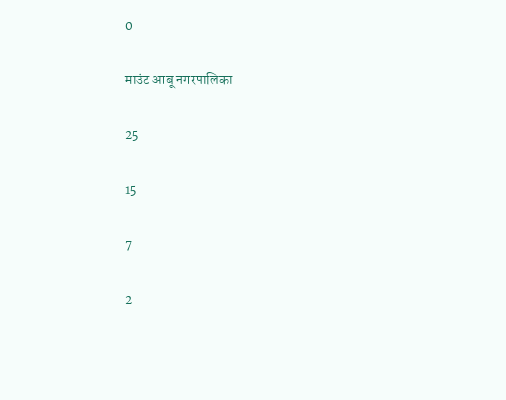0

माउंट आबू नगरपालिका

25

15

7

2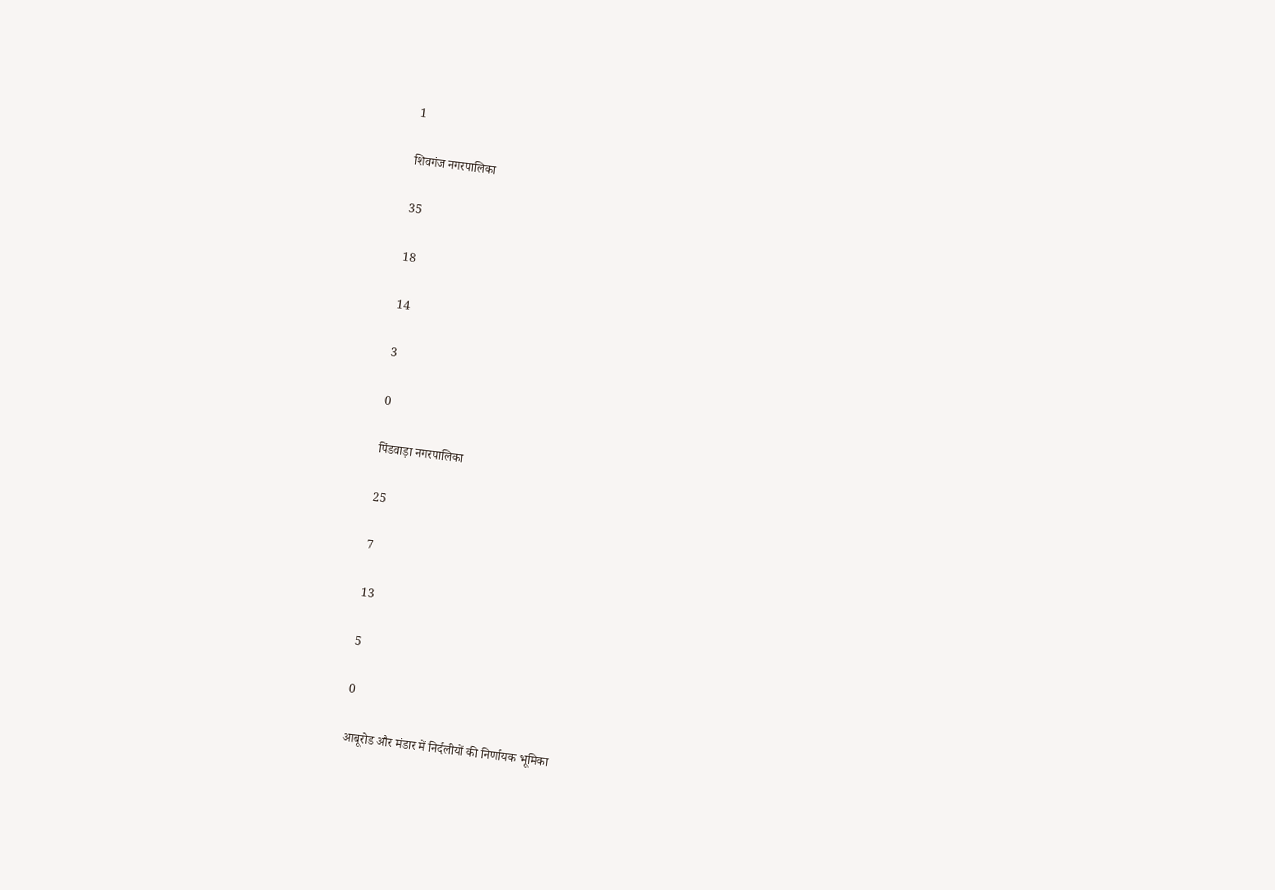1

शिवगंज नगरपालिका

35

18

14

3

0

पिंडवाड़ा नगरपालिका

25

7

13

5

0

आबूरोड और मंडार में निर्दलीयों की निर्णायक भूमिका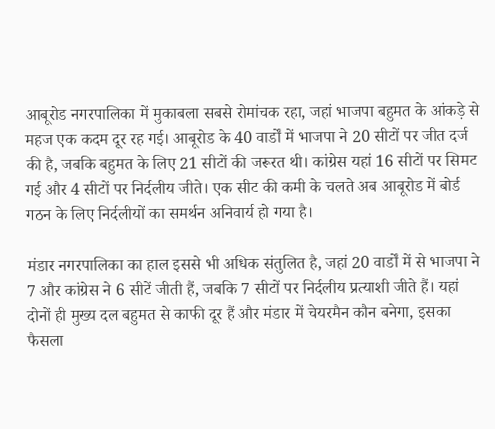आबूरोड नगरपालिका में मुकाबला सबसे रोमांचक रहा, जहां भाजपा बहुमत के आंकड़े से महज एक कदम दूर रह गई। आबूरोड के 40 वार्डों में भाजपा ने 20 सीटों पर जीत दर्ज की है, जबकि बहुमत के लिए 21 सीटों की जरूरत थी। कांग्रेस यहां 16 सीटों पर सिमट गई और 4 सीटों पर निर्दलीय जीते। एक सीट की कमी के चलते अब आबूरोड में बोर्ड गठन के लिए निर्दलीयों का समर्थन अनिवार्य हो गया है।

मंडार नगरपालिका का हाल इससे भी अधिक संतुलित है, जहां 20 वार्डों में से भाजपा ने 7 और कांग्रेस ने 6 सीटें जीती हैं, जबकि 7 सीटों पर निर्दलीय प्रत्याशी जीते हैं। यहां दोनों ही मुख्य दल बहुमत से काफी दूर हैं और मंडार में चेयरमैन कौन बनेगा, इसका फैसला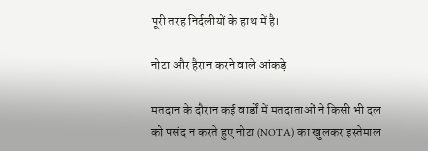पूरी तरह निर्दलीयों के हाथ में है।

नोटा और हैरान करने वाले आंकड़े

मतदान के दौरान कई वार्डों में मतदाताओं ने किसी भी दल को पसंद न करते हुए नोटा (NOTA) का खुलकर इस्तेमाल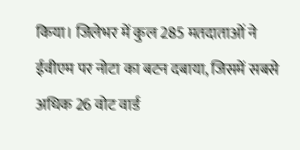किया। जिलेभर में कुल 285 मतदाताओं ने ईवीएम पर नोटा का बटन दबाया, जिसमें सबसे अधिक 26 वोट वार्ड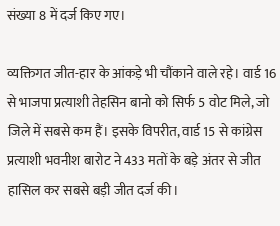संख्या 8 में दर्ज किए गए।

व्यक्तिगत जीत-हार के आंकड़े भी चौंकाने वाले रहे। वार्ड 16 से भाजपा प्रत्याशी तेहसिन बानो को सिर्फ 5 वोट मिले, जो जिले में सबसे कम हैं। इसके विपरीत, वार्ड 15 से कांग्रेस प्रत्याशी भवनीश बारोट ने 433 मतों के बड़े अंतर से जीत हासिल कर सबसे बड़ी जीत दर्ज की।